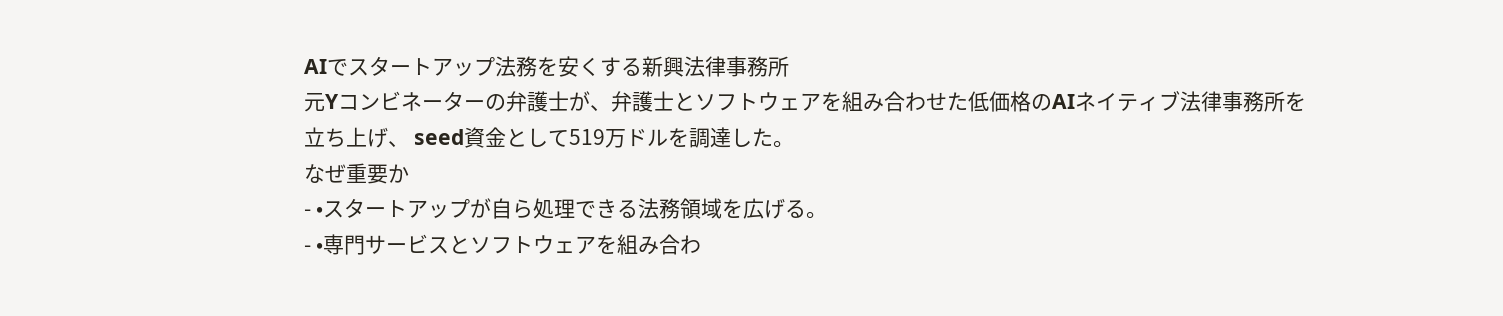AIでスタートアップ法務を安くする新興法律事務所
元Yコンビネーターの弁護士が、弁護士とソフトウェアを組み合わせた低価格のAIネイティブ法律事務所を立ち上げ、 seed資金として519万ドルを調達した。
なぜ重要か
- •スタートアップが自ら処理できる法務領域を広げる。
- •専門サービスとソフトウェアを組み合わ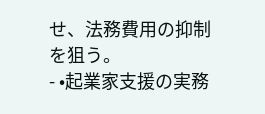せ、法務費用の抑制を狙う。
- •起業家支援の実務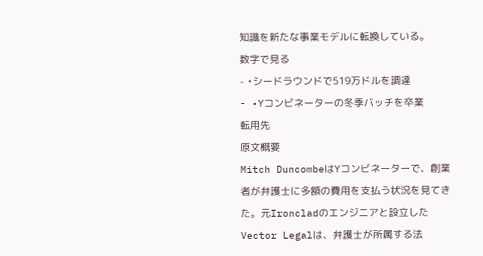知識を新たな事業モデルに転換している。
数字で見る
- •シードラウンドで519万ドルを調達
- •Yコンビネーターの冬季バッチを卒業
転用先
原文概要
Mitch DuncombeはYコンビネーターで、創業者が弁護士に多額の費用を支払う状況を見てきた。元Ironcladのエンジニアと設立したVector Legalは、弁護士が所属する法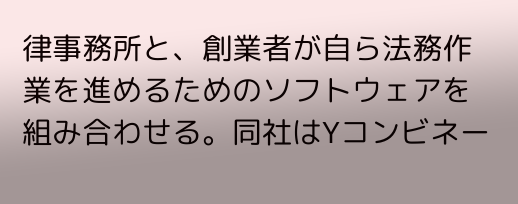律事務所と、創業者が自ら法務作業を進めるためのソフトウェアを組み合わせる。同社はYコンビネー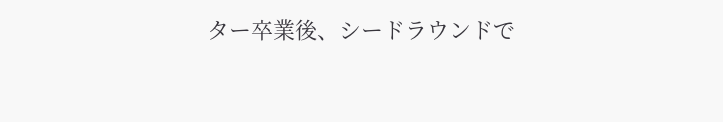ター卒業後、シードラウンドで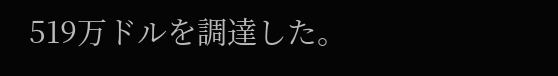519万ドルを調達した。